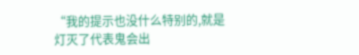“我的提示也没什么特别的,就是灯灭了代表鬼会出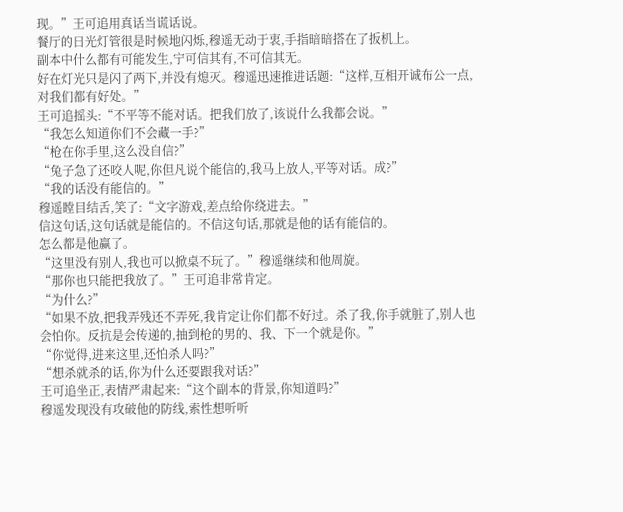现。”王可追用真话当谎话说。
餐厅的日光灯管很是时候地闪烁,穆遥无动于衷,手指暗暗搭在了扳机上。
副本中什么都有可能发生,宁可信其有,不可信其无。
好在灯光只是闪了两下,并没有熄灭。穆遥迅速推进话题:“这样,互相开诚布公一点,对我们都有好处。”
王可追摇头:“不平等不能对话。把我们放了,该说什么我都会说。”
“我怎么知道你们不会藏一手?”
“枪在你手里,这么没自信?”
“兔子急了还咬人呢,你但凡说个能信的,我马上放人,平等对话。成?”
“我的话没有能信的。”
穆遥瞠目结舌,笑了:“文字游戏,差点给你绕进去。”
信这句话,这句话就是能信的。不信这句话,那就是他的话有能信的。
怎么都是他赢了。
“这里没有别人,我也可以掀桌不玩了。”穆遥继续和他周旋。
“那你也只能把我放了。”王可追非常肯定。
“为什么?”
“如果不放,把我弄残还不弄死,我肯定让你们都不好过。杀了我,你手就脏了,别人也会怕你。反抗是会传递的,抽到枪的男的、我、下一个就是你。”
“你觉得,进来这里,还怕杀人吗?”
“想杀就杀的话,你为什么还要跟我对话?”
王可追坐正,表情严肃起来:“这个副本的背景,你知道吗?”
穆遥发现没有攻破他的防线,索性想听听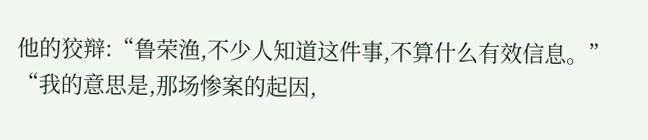他的狡辩:“鲁荣渔,不少人知道这件事,不算什么有效信息。”
“我的意思是,那场惨案的起因,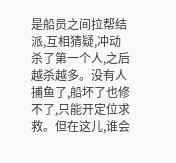是船员之间拉帮结派,互相猜疑,冲动杀了第一个人,之后越杀越多。没有人捕鱼了,船坏了也修不了,只能开定位求救。但在这儿,谁会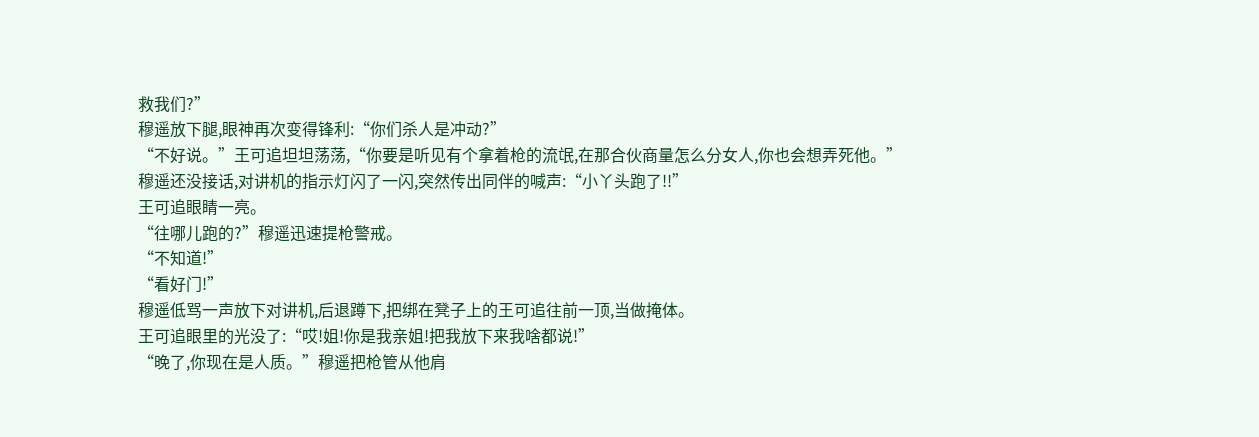救我们?”
穆遥放下腿,眼神再次变得锋利:“你们杀人是冲动?”
“不好说。”王可追坦坦荡荡,“你要是听见有个拿着枪的流氓,在那合伙商量怎么分女人,你也会想弄死他。”
穆遥还没接话,对讲机的指示灯闪了一闪,突然传出同伴的喊声:“小丫头跑了!!”
王可追眼睛一亮。
“往哪儿跑的?”穆遥迅速提枪警戒。
“不知道!”
“看好门!”
穆遥低骂一声放下对讲机,后退蹲下,把绑在凳子上的王可追往前一顶,当做掩体。
王可追眼里的光没了:“哎!姐!你是我亲姐!把我放下来我啥都说!”
“晚了,你现在是人质。”穆遥把枪管从他肩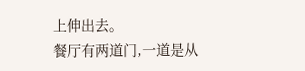上伸出去。
餐厅有两道门,一道是从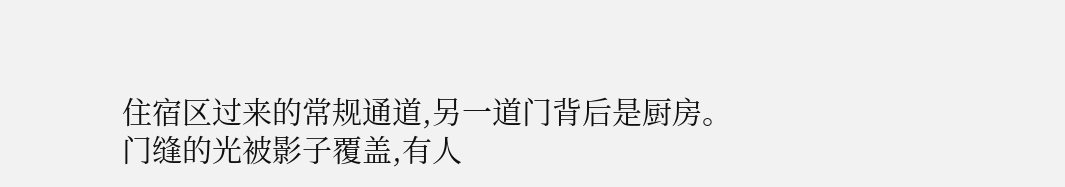住宿区过来的常规通道,另一道门背后是厨房。门缝的光被影子覆盖,有人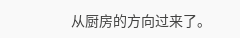从厨房的方向过来了。